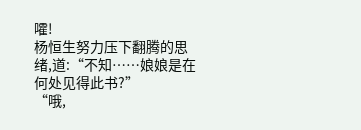嚯!
杨恒生努力压下翻腾的思绪,道:“不知……娘娘是在何处见得此书?”
“哦,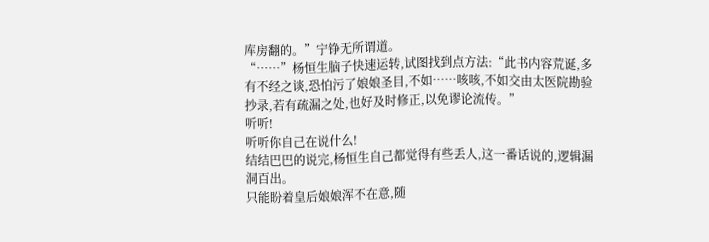库房翻的。”宁铮无所谓道。
“……”杨恒生脑子快速运转,试图找到点方法:“此书内容荒诞,多有不经之谈,恐怕污了娘娘圣目,不如……咳咳,不如交由太医院勘验抄录,若有疏漏之处,也好及时修正,以免谬论流传。”
听听!
听听你自己在说什么!
结结巴巴的说完,杨恒生自己都觉得有些丢人,这一番话说的,逻辑漏洞百出。
只能盼着皇后娘娘浑不在意,随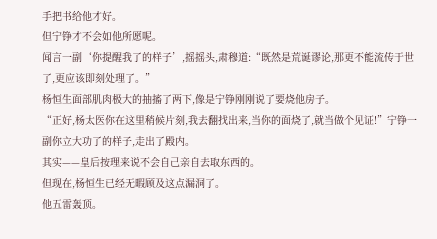手把书给他才好。
但宁铮才不会如他所愿呢。
闻言一副‘你提醒我了的样子’,摇摇头,肃穆道:“既然是荒诞谬论,那更不能流传于世了,更应该即刻处理了。”
杨恒生面部肌肉极大的抽搐了两下,像是宁铮刚刚说了要烧他房子。
“正好,杨太医你在这里稍候片刻,我去翻找出来,当你的面烧了,就当做个见证!”宁铮一副你立大功了的样子,走出了殿内。
其实——皇后按理来说不会自己亲自去取东西的。
但现在,杨恒生已经无暇顾及这点漏洞了。
他五雷轰顶。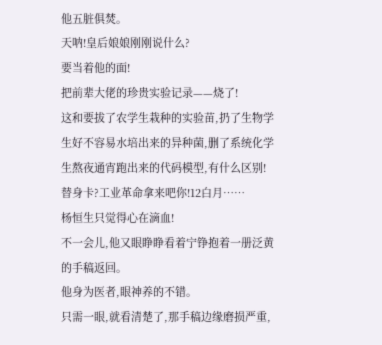他五脏俱焚。
天呐!皇后娘娘刚刚说什么?
要当着他的面!
把前辈大佬的珍贵实验记录——烧了!
这和要拔了农学生栽种的实验苗,扔了生物学生好不容易水培出来的异种菌,删了系统化学生熬夜通宵跑出来的代码模型,有什么区别!
替身卡?工业革命拿来吧你!12白月……
杨恒生只觉得心在滴血!
不一会儿,他又眼睁睁看着宁铮抱着一册泛黄的手稿返回。
他身为医者,眼神养的不错。
只需一眼,就看清楚了,那手稿边缘磨损严重,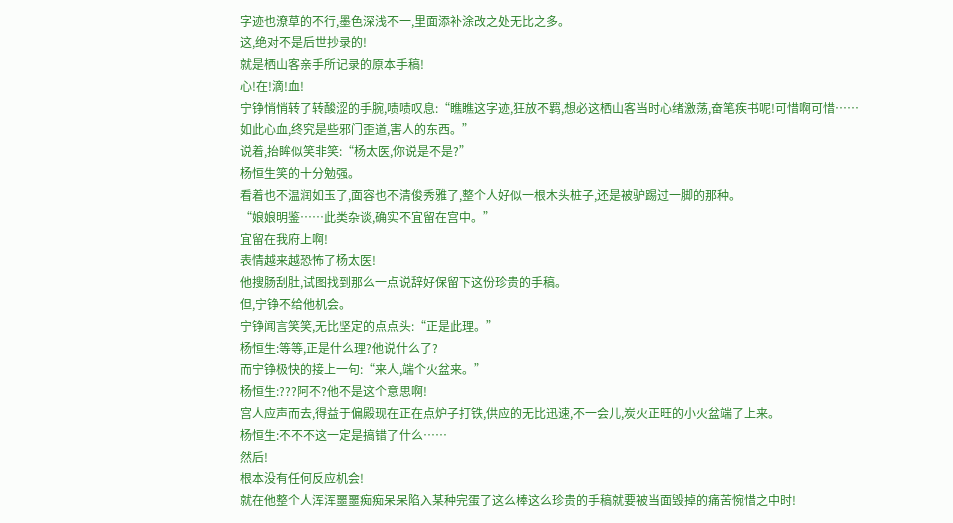字迹也潦草的不行,墨色深浅不一,里面添补涂改之处无比之多。
这,绝对不是后世抄录的!
就是栖山客亲手所记录的原本手稿!
心!在!滴!血!
宁铮悄悄转了转酸涩的手腕,啧啧叹息:“瞧瞧这字迹,狂放不羁,想必这栖山客当时心绪激荡,奋笔疾书呢!可惜啊可惜……如此心血,终究是些邪门歪道,害人的东西。”
说着,抬眸似笑非笑:“杨太医,你说是不是?”
杨恒生笑的十分勉强。
看着也不温润如玉了,面容也不清俊秀雅了,整个人好似一根木头桩子,还是被驴踢过一脚的那种。
“娘娘明鉴……此类杂谈,确实不宜留在宫中。”
宜留在我府上啊!
表情越来越恐怖了杨太医!
他搜肠刮肚,试图找到那么一点说辞好保留下这份珍贵的手稿。
但,宁铮不给他机会。
宁铮闻言笑笑,无比坚定的点点头:“正是此理。”
杨恒生:等等,正是什么理?他说什么了?
而宁铮极快的接上一句:“来人,端个火盆来。”
杨恒生:???阿不?他不是这个意思啊!
宫人应声而去,得益于偏殿现在正在点炉子打铁,供应的无比迅速,不一会儿,炭火正旺的小火盆端了上来。
杨恒生:不不不这一定是搞错了什么……
然后!
根本没有任何反应机会!
就在他整个人浑浑噩噩痴痴呆呆陷入某种完蛋了这么棒这么珍贵的手稿就要被当面毁掉的痛苦惋惜之中时!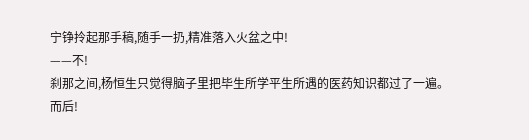宁铮拎起那手稿,随手一扔,精准落入火盆之中!
——不!
刹那之间,杨恒生只觉得脑子里把毕生所学平生所遇的医药知识都过了一遍。
而后!